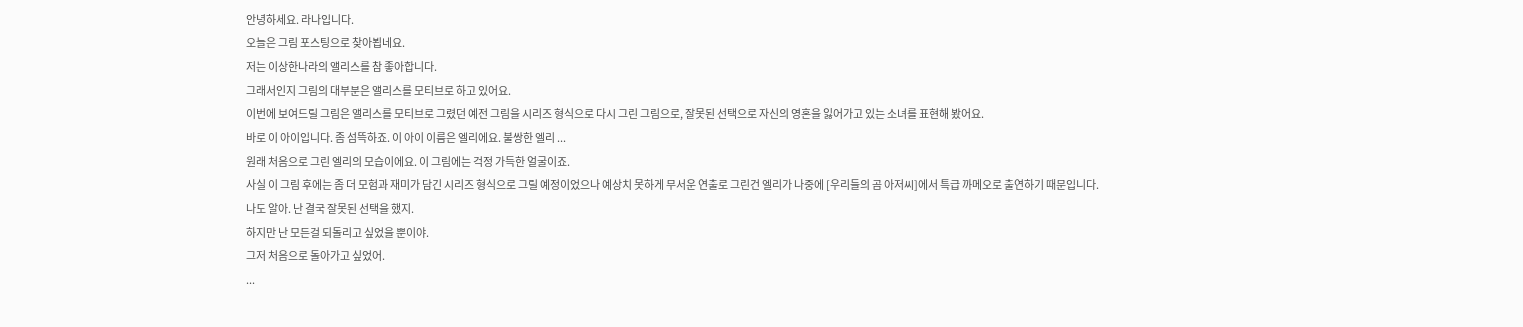안녕하세요. 라나입니다.
오늘은 그림 포스팅으로 찾아뵙네요.
저는 이상한나라의 앨리스를 참 좋아합니다.
그래서인지 그림의 대부분은 앨리스를 모티브로 하고 있어요.
이번에 보여드릴 그림은 앨리스를 모티브로 그렸던 예전 그림을 시리즈 형식으로 다시 그린 그림으로, 잘못된 선택으로 자신의 영혼을 잃어가고 있는 소녀를 표현해 봤어요.
바로 이 아이입니다. 좀 섬뜩하죠. 이 아이 이름은 엘리에요. 불쌍한 엘리 ...
원래 처음으로 그린 엘리의 모습이에요. 이 그림에는 걱정 가득한 얼굴이죠.
사실 이 그림 후에는 좀 더 모험과 재미가 담긴 시리즈 형식으로 그릴 예정이었으나 예상치 못하게 무서운 연출로 그린건 엘리가 나중에 [우리들의 곰 아저씨]에서 특급 까메오로 출연하기 때문입니다.
나도 알아. 난 결국 잘못된 선택을 했지.
하지만 난 모든걸 되돌리고 싶었을 뿐이야.
그저 처음으로 돌아가고 싶었어.
...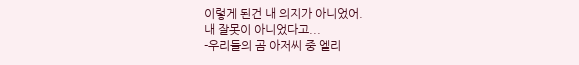이렇게 된건 내 의지가 아니었어.
내 잘못이 아니었다고...
-우리들의 곰 아저씨 중 엘리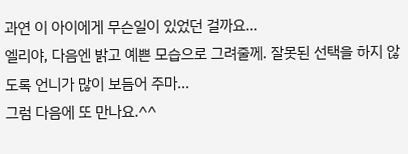과연 이 아이에게 무슨일이 있었던 걸까요...
엘리야, 다음엔 밝고 예쁜 모습으로 그려줄께. 잘못된 선택을 하지 않도록 언니가 많이 보듬어 주마...
그럼 다음에 또 만나요.^^